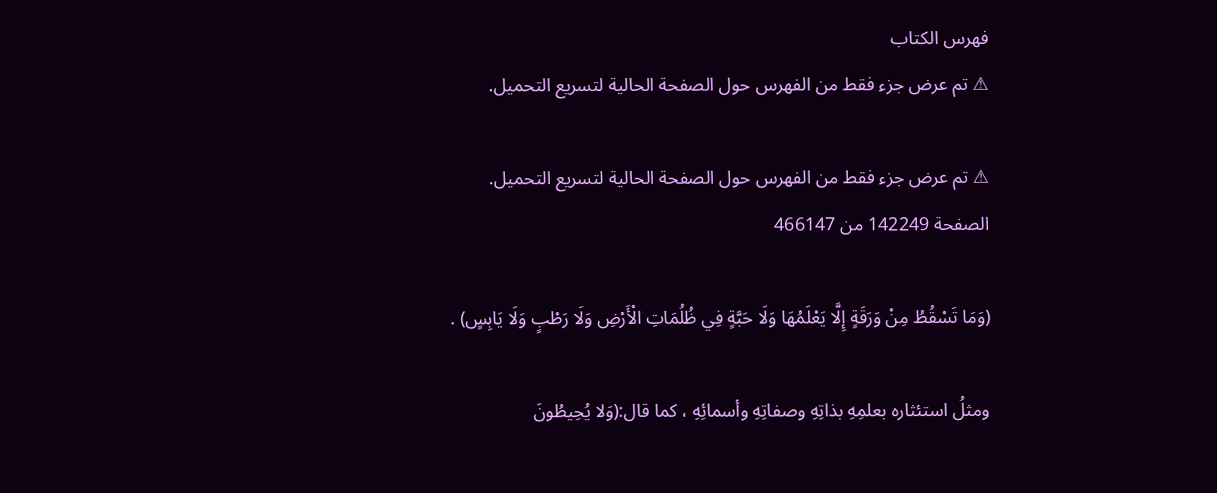فهرس الكتاب
⚠ تم عرض جزء فقط من الفهرس حول الصفحة الحالية لتسريع التحميل.

⚠ تم عرض جزء فقط من الفهرس حول الصفحة الحالية لتسريع التحميل.
الصفحة 142249 من 466147

(وَمَا تَسْقُطُ مِنْ وَرَقَةٍ إِلَّا يَعْلَمُهَا وَلَا حَبَّةٍ فِي ظُلُمَاتِ الْأَرْضِ وَلَا رَطْبٍ وَلَا يَابِسٍ) .

ومثلُ استئثاره بعلمِهِ بذاتِهِ وصفاتِهِ وأسمائِهِ ، كما قال:(وَلا يُحِيطُونَ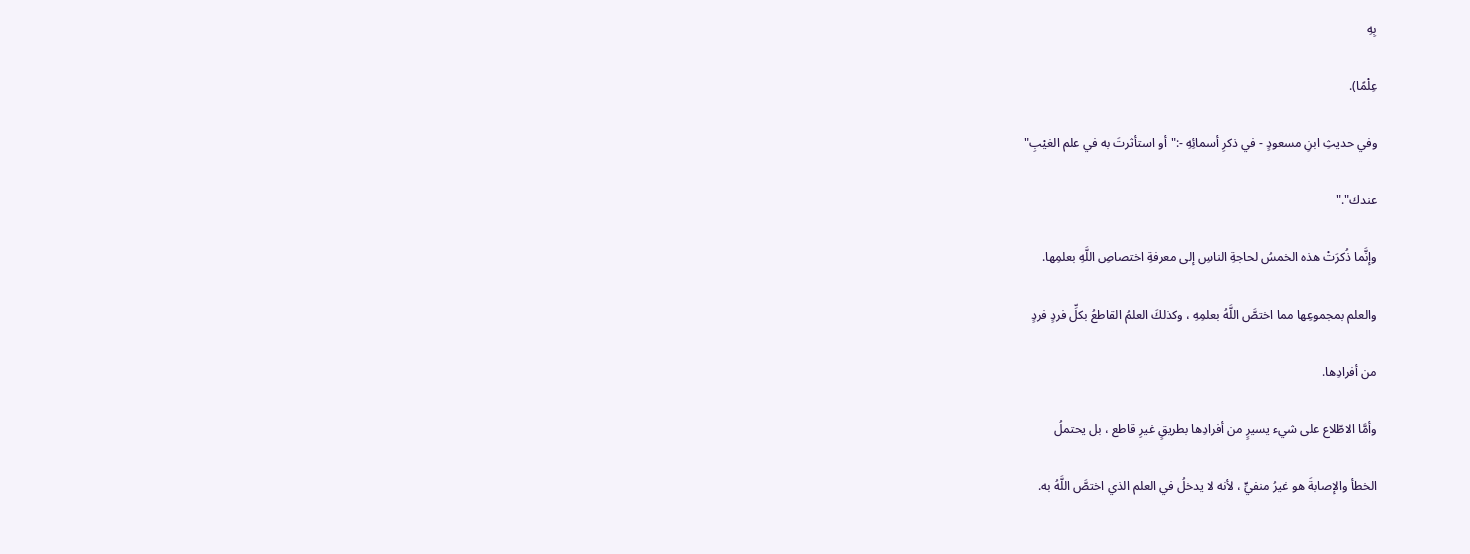بِهِ

عِلْمًا).

وفي حديثِ ابنِ مسعودٍ - في ذكرِ أسمائِهِ -:"أو استأثرتَ به في علم الغيْبِ"

عندك"."

وإنَّما ذُكرَتْ هذه الخمسُ لحاجةِ الناسِ إلى معرفةِ اختصاصِ اللَّهِ بعلمِها.

والعلم بمجموعِها مما اختصَّ اللَّهُ بعلمِهِ ، وكذلكَ العلمُ القاطعُ بكلِّ فردٍ فردٍ

من أفرادِها.

وأمَّا الاطّلاع على شيء يسيرٍ من أفرادِها بطريقٍ غيرِ قاطع ، بل يحتملُ

الخطأ والإصابةَ هو غيرُ منفيٍّ ، لأنه لا يدخلُ في العلم الذي اختصَّ اللَّهُ به.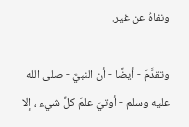ونفاهُ عن غير.

وتقدَّمَ - أيضًا - أن النبيَّ - صلى الله عليه وسلم - أوتيَ علمَ كلِّ شيء ، إلا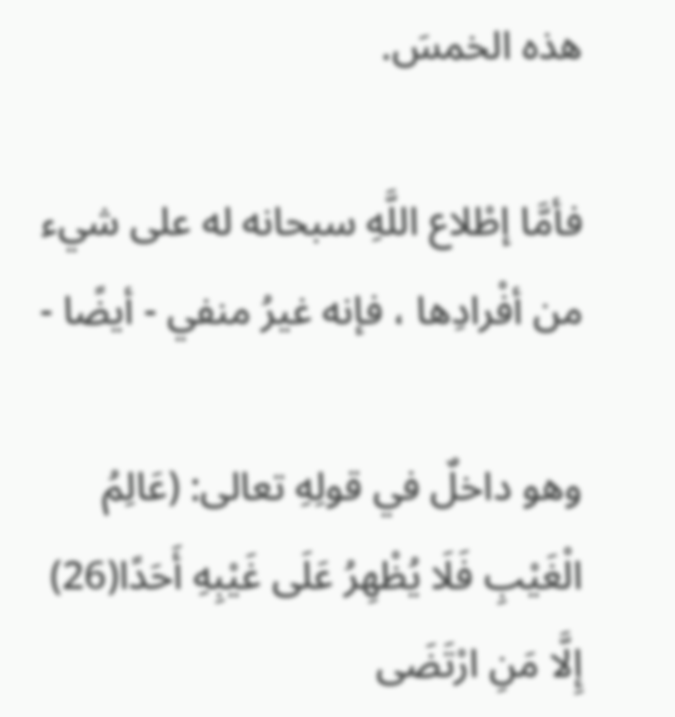هذه الخمسَ.

فأمَّا إطْلاع اللَّهِ سبحانه له على شيء من أفْرادِها ، فإنه غيرُ منفي - أيضًا -

وهو داخلٌ في قولِهِ تعالى: (عَالِمُ الْغَيْبِ فَلَا يُظْهِرُ عَلَى غَيْبِهِ أَحَدًا(26) إِلَّا مَنِ ارْتَضَى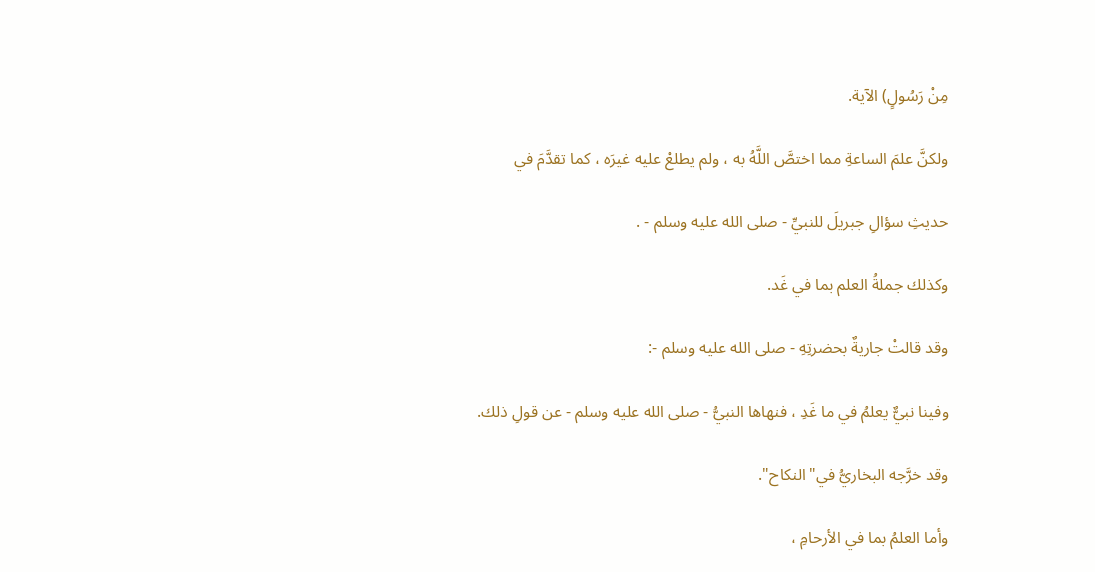مِنْ رَسُولٍ) الآية.

ولكنَّ علمَ الساعةِ مما اختصَّ اللَّهُ به ، ولم يطلعْ عليه غيرَه ، كما تقدَّمَ في

حديثِ سؤالِ جبريلَ للنبيِّ - صلى الله عليه وسلم - .

وكذلك جملةُ العلم بما في غَد.

وقد قالتْ جاريةٌ بحضرتِهِ - صلى الله عليه وسلم -:

وفينا نبيٌّ يعلمُ في ما غَدِ ، فنهاها النبيُّ - صلى الله عليه وسلم - عن قولِ ذلك.

وقد خرَّجه البخاريُّ في"النكاح".

وأما العلمُ بما في الأرحامِ ،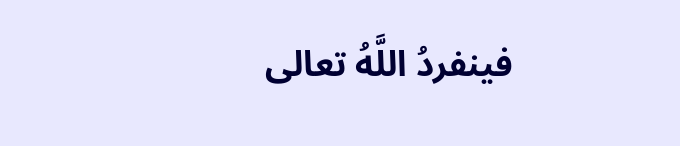فينفردُ اللَّهُ تعالى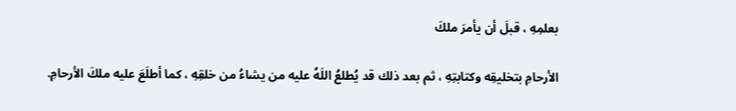بعلمِهِ ، قبلَ أن يأمرَ ملكَ

الأرحامِ بتخليقِه وكتابتِهِ ، ثم بعد ذلك قد يُطلعُ اللَهُ عليه من يشاءُ من خلقِهِ ، كما أطلَعَ عليه ملكَ الأرحامِ.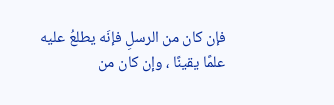فإن كان من الرسلِ فإنَه يطلعُ عليه علمًا يقينًا ، وإن كان من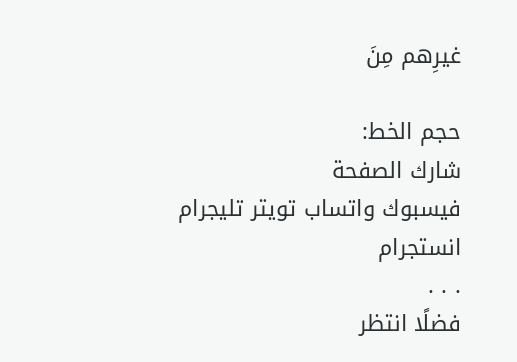غيرِهم مِنَ

حجم الخط:
شارك الصفحة
فيسبوك واتساب تويتر تليجرام انستجرام
. . .
فضلًا انتظر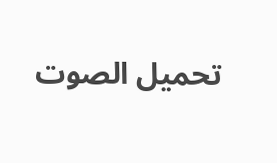تحميل الصوت